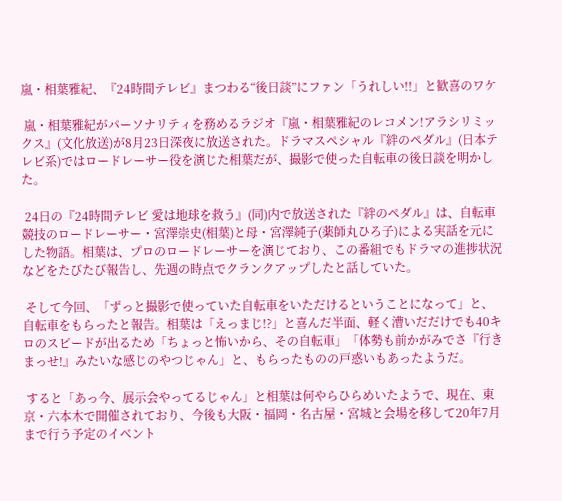嵐・相葉雅紀、『24時間テレビ』まつわる“後日談”にファン「うれしい!!」と歓喜のワケ

 嵐・相葉雅紀がパーソナリティを務めるラジオ『嵐・相葉雅紀のレコメン!アラシリミックス』(文化放送)が8月23日深夜に放送された。ドラマスペシャル『絆のペダル』(日本テレビ系)ではロードレーサー役を演じた相葉だが、撮影で使った自転車の後日談を明かした。

 24日の『24時間テレビ 愛は地球を救う』(同)内で放送された『絆のペダル』は、自転車競技のロードレーサー・宮澤崇史(相葉)と母・宮澤純子(薬師丸ひろ子)による実話を元にした物語。相葉は、プロのロードレーサーを演じており、この番組でもドラマの進捗状況などをたびたび報告し、先週の時点でクランクアップしたと話していた。

 そして今回、「ずっと撮影で使っていた自転車をいただけるということになって」と、自転車をもらったと報告。相葉は「えっまじ!?」と喜んだ半面、軽く漕いだだけでも40キロのスピードが出るため「ちょっと怖いから、その自転車」「体勢も前かがみでさ『行きまっせ!』みたいな感じのやつじゃん」と、もらったものの戸惑いもあったようだ。

 すると「あっ今、展示会やってるじゃん」と相葉は何やらひらめいたようで、現在、東京・六本木で開催されており、今後も大阪・福岡・名古屋・宮城と会場を移して20年7月まで行う予定のイベント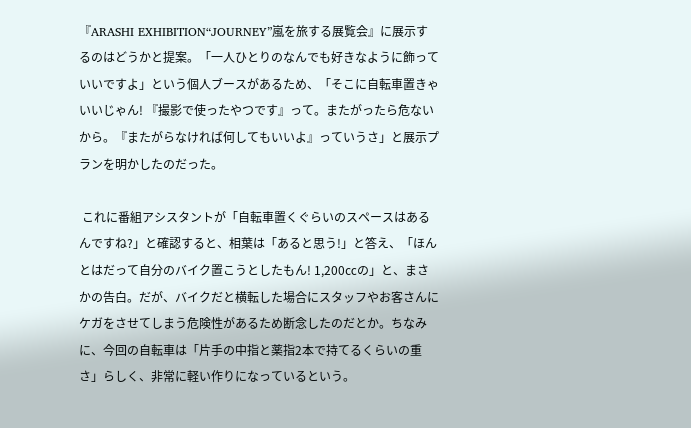『ARASHI EXHIBITION“JOURNEY”嵐を旅する展覧会』に展示するのはどうかと提案。「一人ひとりのなんでも好きなように飾っていいですよ」という個人ブースがあるため、「そこに自転車置きゃいいじゃん! 『撮影で使ったやつです』って。またがったら危ないから。『またがらなければ何してもいいよ』っていうさ」と展示プランを明かしたのだった。

 これに番組アシスタントが「自転車置くぐらいのスペースはあるんですね?」と確認すると、相葉は「あると思う!」と答え、「ほんとはだって自分のバイク置こうとしたもん! 1,200㏄の」と、まさかの告白。だが、バイクだと横転した場合にスタッフやお客さんにケガをさせてしまう危険性があるため断念したのだとか。ちなみに、今回の自転車は「片手の中指と薬指2本で持てるくらいの重さ」らしく、非常に軽い作りになっているという。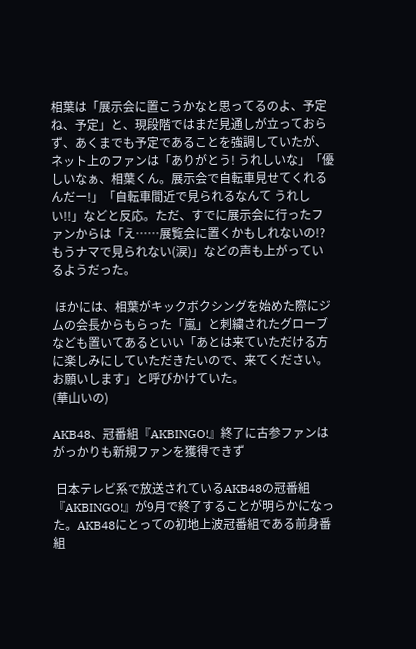相葉は「展示会に置こうかなと思ってるのよ、予定ね、予定」と、現段階ではまだ見通しが立っておらず、あくまでも予定であることを強調していたが、ネット上のファンは「ありがとう! うれしいな」「優しいなぁ、相葉くん。展示会で自転車見せてくれるんだー!」「自転車間近で見られるなんて うれしい!!」などと反応。ただ、すでに展示会に行ったファンからは「え……展覧会に置くかもしれないの!? もうナマで見られない(涙)」などの声も上がっているようだった。

 ほかには、相葉がキックボクシングを始めた際にジムの会長からもらった「嵐」と刺繍されたグローブなども置いてあるといい「あとは来ていただける方に楽しみにしていただきたいので、来てください。お願いします」と呼びかけていた。
(華山いの)

AKB48、冠番組『AKBINGO!』終了に古参ファンはがっかりも新規ファンを獲得できず

 日本テレビ系で放送されているAKB48の冠番組『AKBINGO!』が9月で終了することが明らかになった。AKB48にとっての初地上波冠番組である前身番組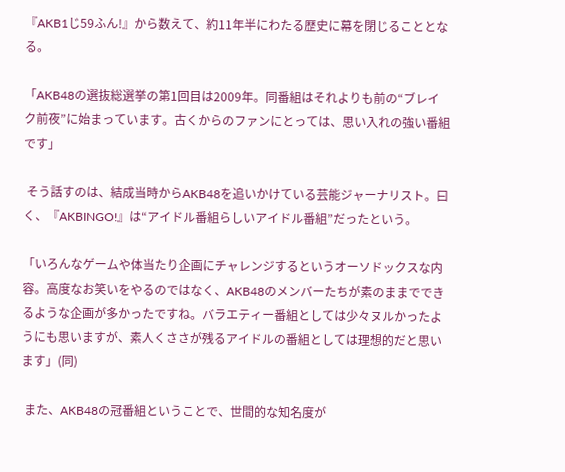『AKB1じ59ふん!』から数えて、約11年半にわたる歴史に幕を閉じることとなる。

「AKB48の選抜総選挙の第1回目は2009年。同番組はそれよりも前の“ブレイク前夜”に始まっています。古くからのファンにとっては、思い入れの強い番組です」

 そう話すのは、結成当時からAKB48を追いかけている芸能ジャーナリスト。曰く、『AKBINGO!』は“アイドル番組らしいアイドル番組”だったという。

「いろんなゲームや体当たり企画にチャレンジするというオーソドックスな内容。高度なお笑いをやるのではなく、AKB48のメンバーたちが素のままでできるような企画が多かったですね。バラエティー番組としては少々ヌルかったようにも思いますが、素人くささが残るアイドルの番組としては理想的だと思います」(同)

 また、AKB48の冠番組ということで、世間的な知名度が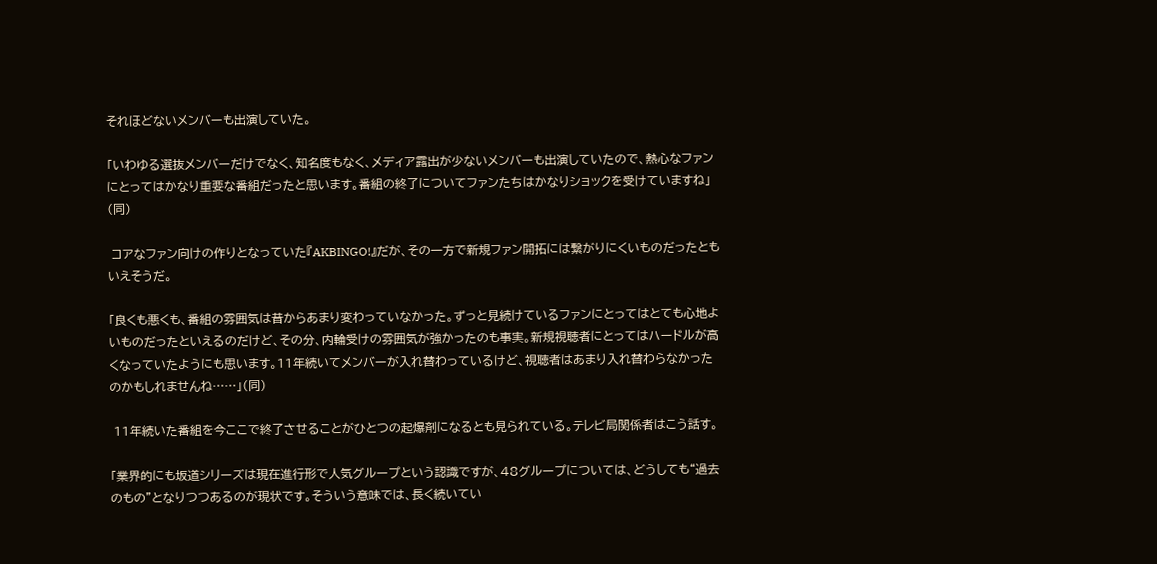それほどないメンバーも出演していた。

「いわゆる選抜メンバーだけでなく、知名度もなく、メディア露出が少ないメンバーも出演していたので、熱心なファンにとってはかなり重要な番組だったと思います。番組の終了についてファンたちはかなりショックを受けていますね」(同)

 コアなファン向けの作りとなっていた『AKBINGO!』だが、その一方で新規ファン開拓には繋がりにくいものだったともいえそうだ。

「良くも悪くも、番組の雰囲気は昔からあまり変わっていなかった。ずっと見続けているファンにとってはとても心地よいものだったといえるのだけど、その分、内輪受けの雰囲気が強かったのも事実。新規視聴者にとってはハードルが高くなっていたようにも思います。11年続いてメンバーが入れ替わっているけど、視聴者はあまり入れ替わらなかったのかもしれませんね……」(同)

 11年続いた番組を今ここで終了させることがひとつの起爆剤になるとも見られている。テレビ局関係者はこう話す。

「業界的にも坂道シリーズは現在進行形で人気グループという認識ですが、48グループについては、どうしても“過去のもの”となりつつあるのが現状です。そういう意味では、長く続いてい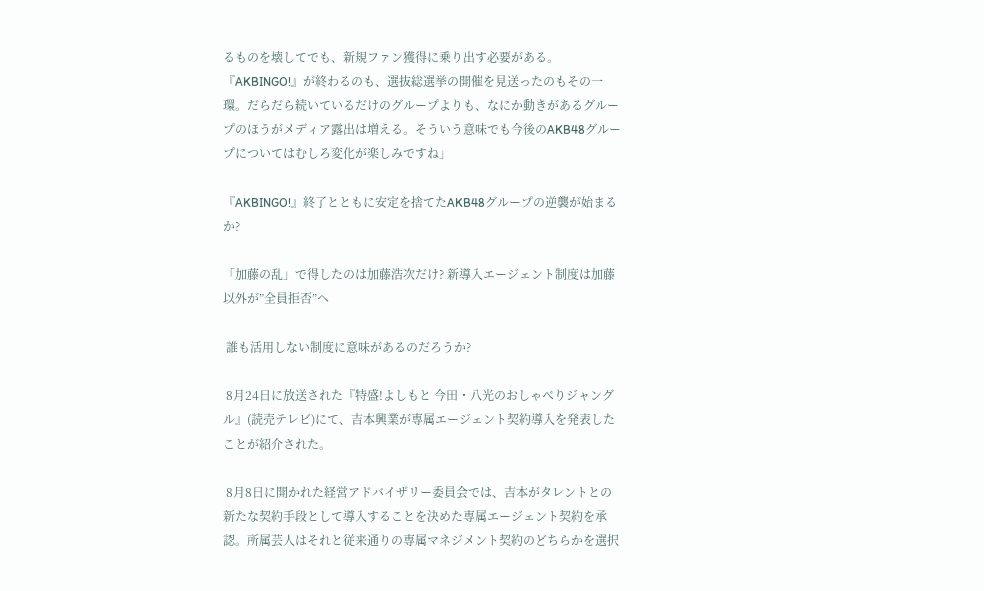るものを壊してでも、新規ファン獲得に乗り出す必要がある。『AKBINGO!』が終わるのも、選抜総選挙の開催を見送ったのもその一環。だらだら続いているだけのグループよりも、なにか動きがあるグループのほうがメディア露出は増える。そういう意味でも今後のAKB48グループについてはむしろ変化が楽しみですね」

『AKBINGO!』終了とともに安定を捨てたAKB48グループの逆襲が始まるか?

「加藤の乱」で得したのは加藤浩次だけ? 新導入エージェント制度は加藤以外が”全員拒否”へ

 誰も活用しない制度に意味があるのだろうか?

 8月24日に放送された『特盛!よしもと 今田・八光のおしゃべりジャングル』(読売テレビ)にて、吉本興業が専属エージェント契約導入を発表したことが紹介された。

 8月8日に開かれた経営アドバイザリー委員会では、吉本がタレントとの新たな契約手段として導入することを決めた専属エージェント契約を承認。所属芸人はそれと従来通りの専属マネジメント契約のどちらかを選択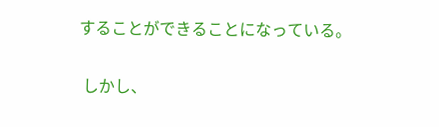することができることになっている。

 しかし、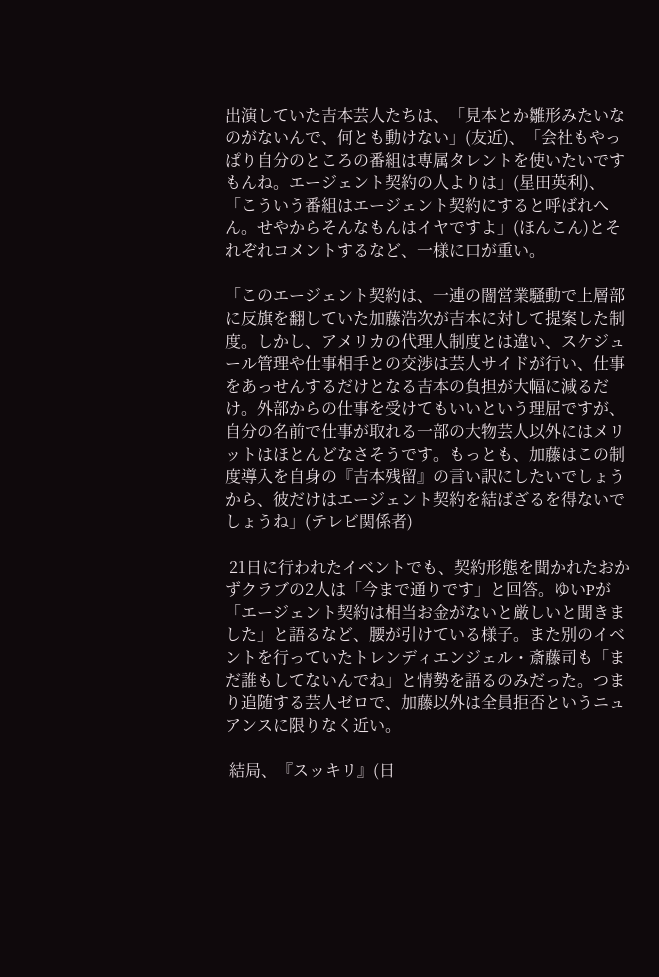出演していた吉本芸人たちは、「見本とか雛形みたいなのがないんで、何とも動けない」(友近)、「会社もやっぱり自分のところの番組は専属タレントを使いたいですもんね。エージェント契約の人よりは」(星田英利)、「こういう番組はエージェント契約にすると呼ばれへん。せやからそんなもんはイヤですよ」(ほんこん)とそれぞれコメントするなど、一様に口が重い。

「このエージェント契約は、一連の闇営業騒動で上層部に反旗を翻していた加藤浩次が吉本に対して提案した制度。しかし、アメリカの代理人制度とは違い、スケジュール管理や仕事相手との交渉は芸人サイドが行い、仕事をあっせんするだけとなる吉本の負担が大幅に減るだけ。外部からの仕事を受けてもいいという理屈ですが、自分の名前で仕事が取れる一部の大物芸人以外にはメリットはほとんどなさそうです。もっとも、加藤はこの制度導入を自身の『吉本残留』の言い訳にしたいでしょうから、彼だけはエージェント契約を結ばざるを得ないでしょうね」(テレビ関係者)

 21日に行われたイベントでも、契約形態を聞かれたおかずクラブの2人は「今まで通りです」と回答。ゆいPが「エージェント契約は相当お金がないと厳しいと聞きました」と語るなど、腰が引けている様子。また別のイベントを行っていたトレンディエンジェル・斎藤司も「まだ誰もしてないんでね」と情勢を語るのみだった。つまり追随する芸人ゼロで、加藤以外は全員拒否というニュアンスに限りなく近い。

 結局、『スッキリ』(日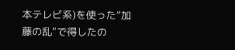本テレビ系)を使った”加藤の乱”で得したの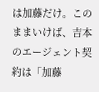は加藤だけ。このままいけば、吉本のエージェント契約は「加藤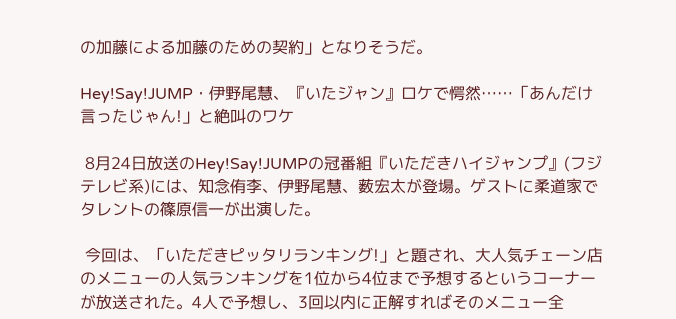の加藤による加藤のための契約」となりそうだ。

Hey!Say!JUMP・伊野尾慧、『いたジャン』ロケで愕然……「あんだけ言ったじゃん!」と絶叫のワケ

 8月24日放送のHey!Say!JUMPの冠番組『いただきハイジャンプ』(フジテレビ系)には、知念侑李、伊野尾慧、薮宏太が登場。ゲストに柔道家でタレントの篠原信一が出演した。

 今回は、「いただきピッタリランキング!」と題され、大人気チェーン店のメニューの人気ランキングを1位から4位まで予想するというコーナーが放送された。4人で予想し、3回以内に正解すればそのメニュー全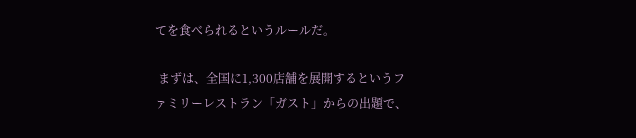てを食べられるというルールだ。

 まずは、全国に1,300店舗を展開するというファミリーレストラン「ガスト」からの出題で、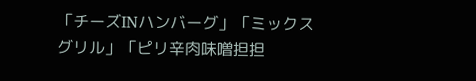「チーズINハンバーグ」「ミックスグリル」「ピリ辛肉味噌担担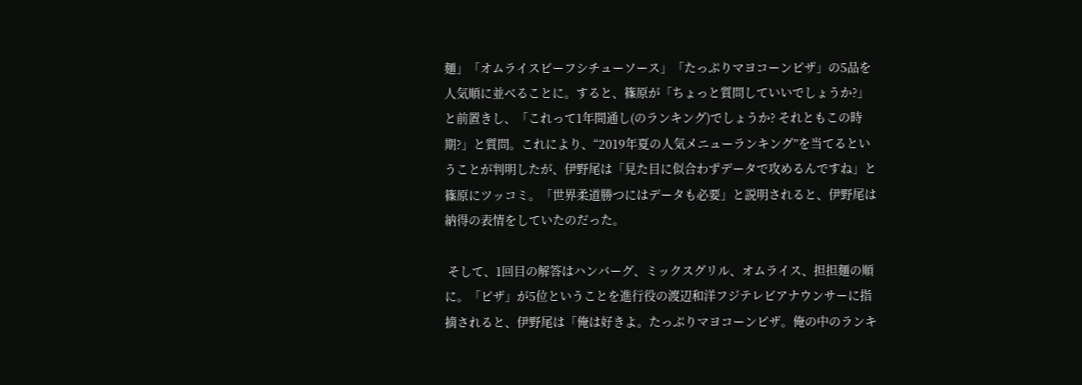麺」「オムライスビーフシチューソース」「たっぷりマヨコーンピザ」の5品を人気順に並べることに。すると、篠原が「ちょっと質問していいでしょうか?」と前置きし、「これって1年間通し(のランキング)でしょうか? それともこの時期?」と質問。これにより、“2019年夏の人気メニューランキング”を当てるということが判明したが、伊野尾は「見た目に似合わずデータで攻めるんですね」と篠原にツッコミ。「世界柔道勝つにはデータも必要」と説明されると、伊野尾は納得の表情をしていたのだった。

 そして、1回目の解答はハンバーグ、ミックスグリル、オムライス、担担麺の順に。「ピザ」が5位ということを進行役の渡辺和洋フジテレビアナウンサーに指摘されると、伊野尾は「俺は好きよ。たっぷりマヨコーンピザ。俺の中のランキ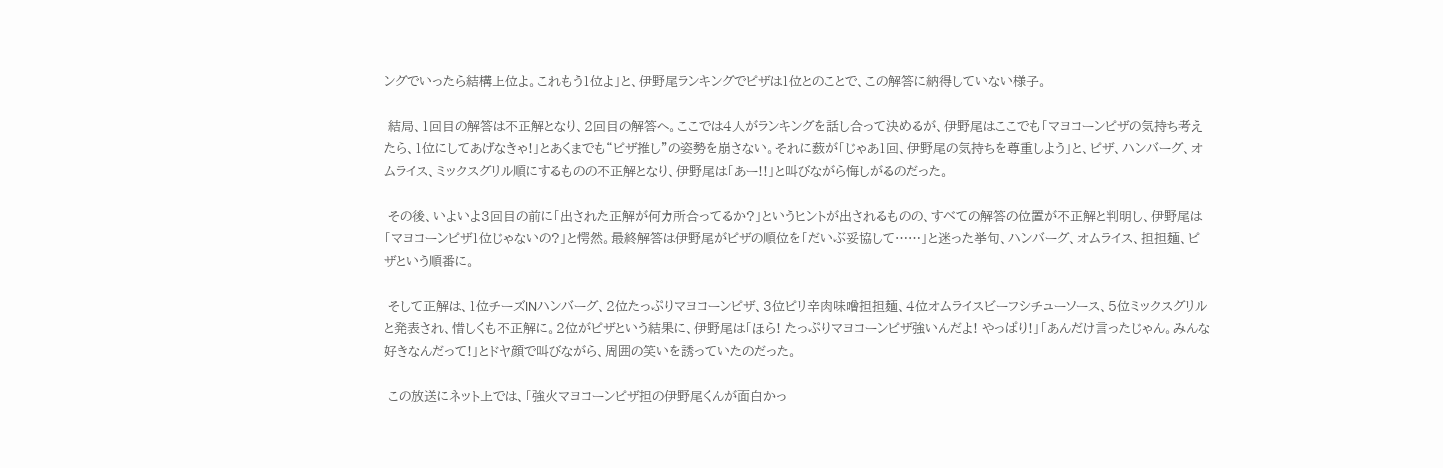ングでいったら結構上位よ。これもう1位よ」と、伊野尾ランキングでピザは1位とのことで、この解答に納得していない様子。

 結局、1回目の解答は不正解となり、2回目の解答へ。ここでは4人がランキングを話し合って決めるが、伊野尾はここでも「マヨコーンピザの気持ち考えたら、1位にしてあげなきゃ!」とあくまでも“ピザ推し”の姿勢を崩さない。それに薮が「じゃあ1回、伊野尾の気持ちを尊重しよう」と、ピザ、ハンバーグ、オムライス、ミックスグリル順にするものの不正解となり、伊野尾は「あー!!」と叫びながら悔しがるのだった。

 その後、いよいよ3回目の前に「出された正解が何カ所合ってるか?」というヒントが出されるものの、すべての解答の位置が不正解と判明し、伊野尾は「マヨコーンピザ1位じゃないの?」と愕然。最終解答は伊野尾がピザの順位を「だいぶ妥協して……」と迷った挙句、ハンバーグ、オムライス、担担麺、ピザという順番に。

 そして正解は、1位チーズINハンバーグ、2位たっぷりマヨコーンピザ、3位ピリ辛肉味噌担担麺、4位オムライスビーフシチューソース、5位ミックスグリルと発表され、惜しくも不正解に。2位がピザという結果に、伊野尾は「ほら! たっぷりマヨコーンピザ強いんだよ! やっぱり!」「あんだけ言ったじゃん。みんな好きなんだって!」とドヤ顔で叫びながら、周囲の笑いを誘っていたのだった。

 この放送にネット上では、「強火マヨコーンピザ担の伊野尾くんが面白かっ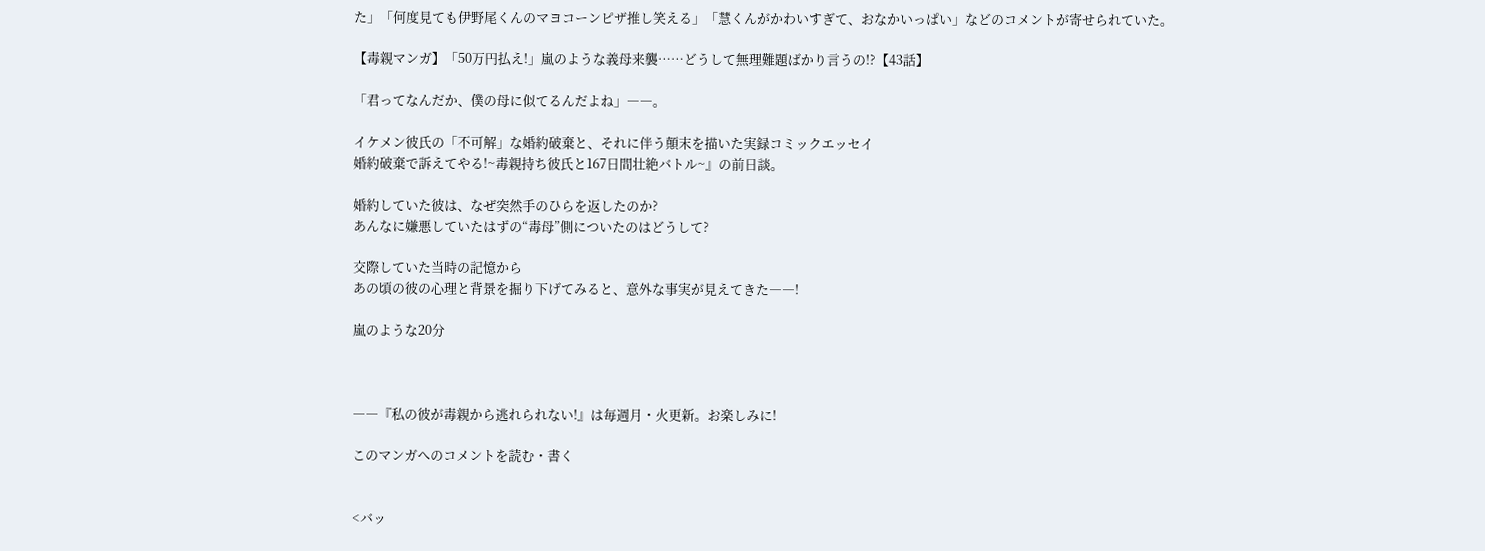た」「何度見ても伊野尾くんのマヨコーンピザ推し笑える」「慧くんがかわいすぎて、おなかいっぱい」などのコメントが寄せられていた。

【毒親マンガ】「50万円払え!」嵐のような義母来襲……どうして無理難題ばかり言うの!?【43話】

「君ってなんだか、僕の母に似てるんだよね」――。

イケメン彼氏の「不可解」な婚約破棄と、それに伴う顛末を描いた実録コミックエッセイ
婚約破棄で訴えてやる!~毒親持ち彼氏と167日間壮絶バトル~』の前日談。

婚約していた彼は、なぜ突然手のひらを返したのか?
あんなに嫌悪していたはずの“毒母”側についたのはどうして?

交際していた当時の記憶から
あの頃の彼の心理と背景を掘り下げてみると、意外な事実が見えてきた――!

嵐のような20分



――『私の彼が毒親から逃れられない!』は毎週月・火更新。お楽しみに!

このマンガへのコメントを読む・書く


<バッ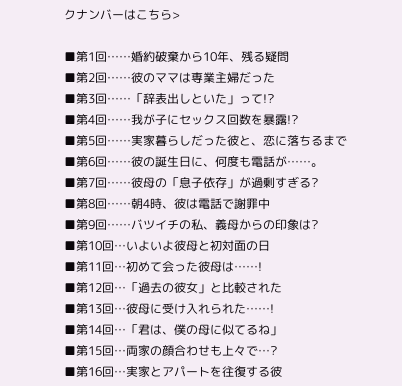クナンバーはこちら>

■第1回……婚約破棄から10年、残る疑問
■第2回……彼のママは専業主婦だった
■第3回……「辞表出しといた」って!?
■第4回……我が子にセックス回数を暴露!?
■第5回……実家暮らしだった彼と、恋に落ちるまで
■第6回……彼の誕生日に、何度も電話が……。
■第7回……彼母の「息子依存」が過剰すぎる?
■第8回……朝4時、彼は電話で謝罪中
■第9回……バツイチの私、義母からの印象は?
■第10回…いよいよ彼母と初対面の日
■第11回…初めて会った彼母は……!
■第12回…「過去の彼女」と比較された
■第13回…彼母に受け入れられた……!
■第14回…「君は、僕の母に似てるね」
■第15回…両家の顔合わせも上々で…?
■第16回…実家とアパートを往復する彼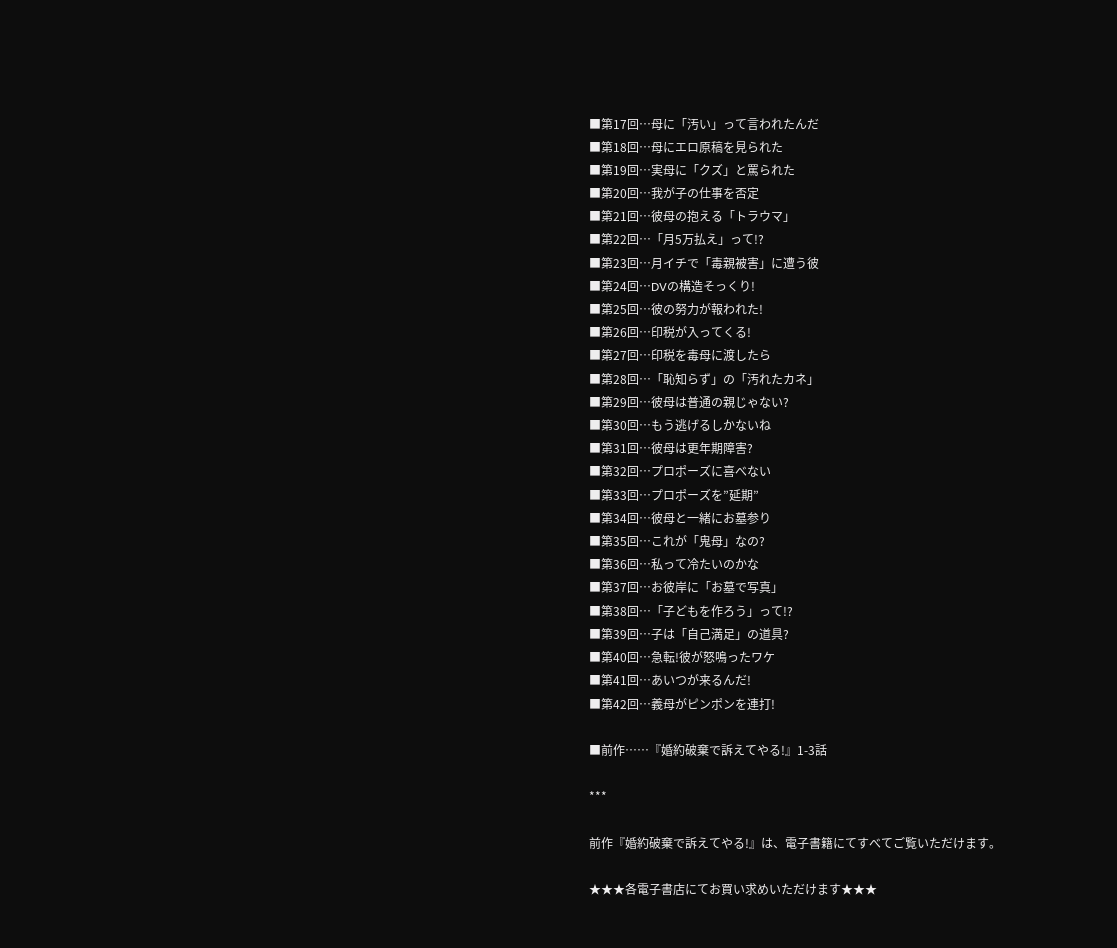■第17回…母に「汚い」って言われたんだ
■第18回…母にエロ原稿を見られた
■第19回…実母に「クズ」と罵られた
■第20回…我が子の仕事を否定
■第21回…彼母の抱える「トラウマ」
■第22回…「月5万払え」って!?
■第23回…月イチで「毒親被害」に遭う彼
■第24回…DVの構造そっくり!
■第25回…彼の努力が報われた!
■第26回…印税が入ってくる!
■第27回…印税を毒母に渡したら
■第28回…「恥知らず」の「汚れたカネ」
■第29回…彼母は普通の親じゃない?
■第30回…もう逃げるしかないね
■第31回…彼母は更年期障害?
■第32回…プロポーズに喜べない
■第33回…プロポーズを”延期”
■第34回…彼母と一緒にお墓参り
■第35回…これが「鬼母」なの?
■第36回…私って冷たいのかな
■第37回…お彼岸に「お墓で写真」
■第38回…「子どもを作ろう」って!?
■第39回…子は「自己満足」の道具?
■第40回…急転!彼が怒鳴ったワケ
■第41回…あいつが来るんだ!
■第42回…義母がピンポンを連打!

■前作……『婚約破棄で訴えてやる!』1-3話

***

前作『婚約破棄で訴えてやる!』は、電子書籍にてすべてご覧いただけます。

★★★各電子書店にてお買い求めいただけます★★★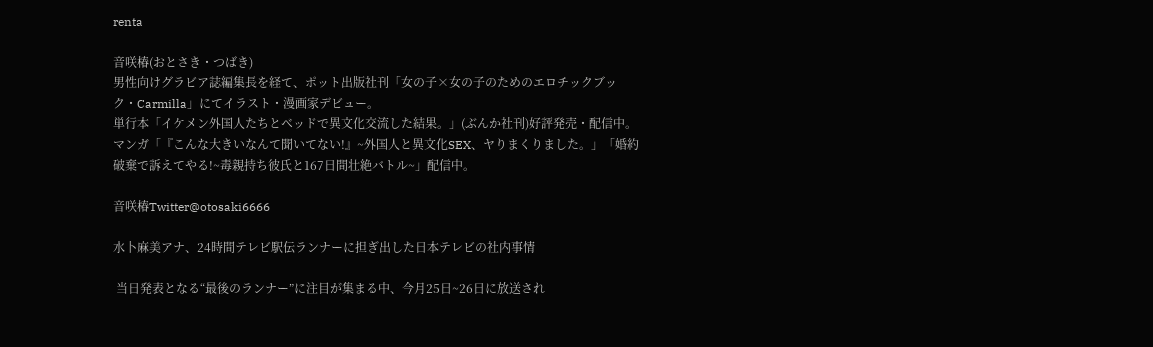renta

音咲椿(おとさき・つばき)
男性向けグラビア誌編集長を経て、ポット出版社刊「女の子×女の子のためのエロチックブック・Carmilla」にてイラスト・漫画家デビュー。
単行本「イケメン外国人たちとベッドで異文化交流した結果。」(ぶんか社刊)好評発売・配信中。
マンガ「『こんな大きいなんて聞いてない!』~外国人と異文化SEX、ヤりまくりました。」「婚約破棄で訴えてやる!~毒親持ち彼氏と167日間壮絶バトル~」配信中。

音咲椿Twitter@otosaki6666

水卜麻美アナ、24時間テレビ駅伝ランナーに担ぎ出した日本テレビの社内事情

 当日発表となる“最後のランナー”に注目が集まる中、今月25日~26日に放送され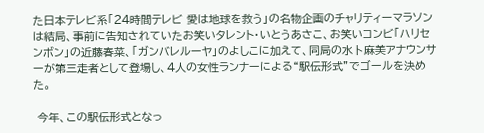た日本テレビ系「24時間テレビ 愛は地球を救う」の名物企画のチャリティーマラソンは結局、事前に告知されていたお笑いタレント・いとうあさこ、お笑いコンビ「ハリセンボン」の近藤春菜、「ガンバレルーヤ」のよしこに加えて、同局の水卜麻美アナウンサーが第三走者として登場し、4人の女性ランナーによる“駅伝形式”でゴールを決めた。

 今年、この駅伝形式となっ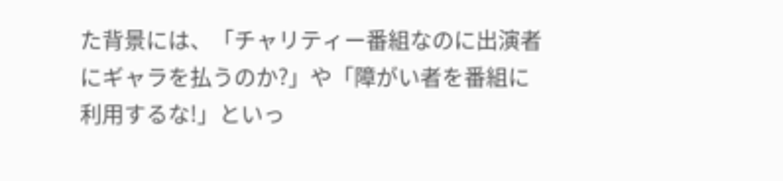た背景には、「チャリティー番組なのに出演者にギャラを払うのか?」や「障がい者を番組に利用するな!」といっ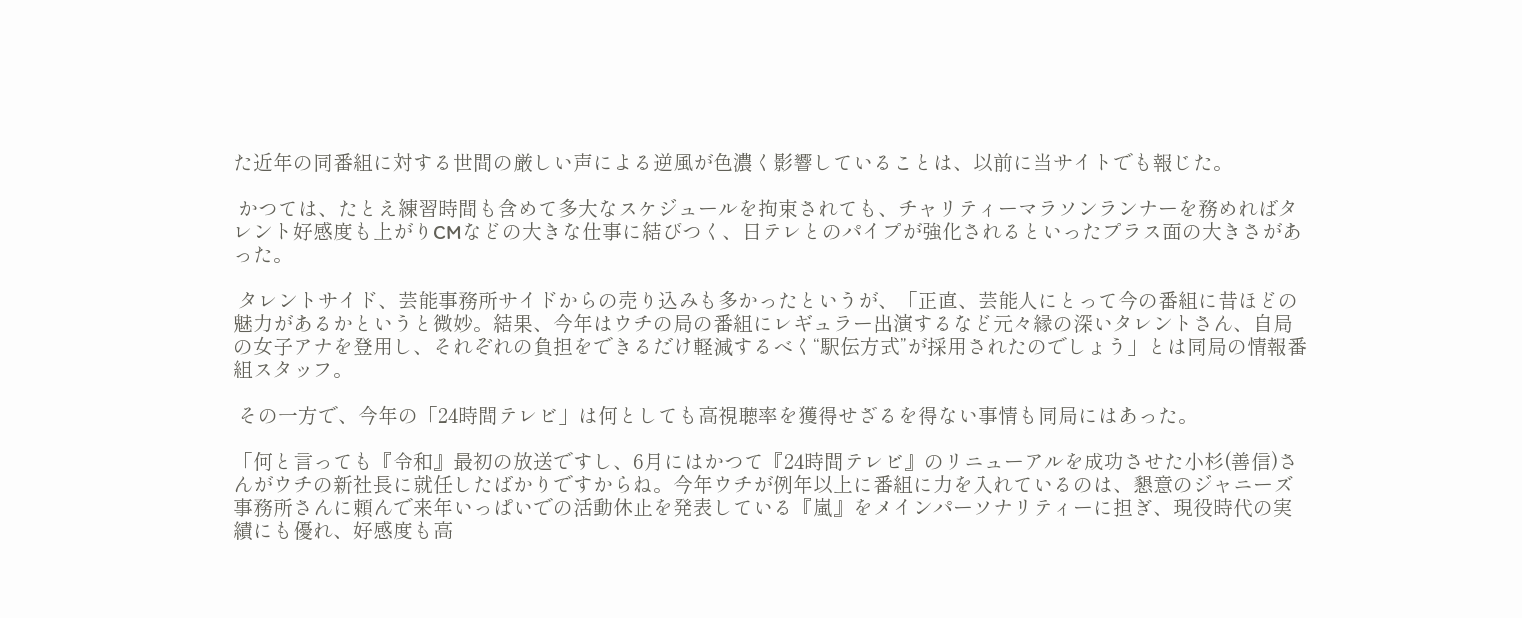た近年の同番組に対する世間の厳しい声による逆風が色濃く影響していることは、以前に当サイトでも報じた。

 かつては、たとえ練習時間も含めて多大なスケジュールを拘束されても、チャリティーマラソンランナーを務めればタレント好感度も上がりCMなどの大きな仕事に結びつく、日テレとのパイプが強化されるといったプラス面の大きさがあった。

 タレントサイド、芸能事務所サイドからの売り込みも多かったというが、「正直、芸能人にとって今の番組に昔ほどの魅力があるかというと微妙。結果、今年はウチの局の番組にレギュラー出演するなど元々縁の深いタレントさん、自局の女子アナを登用し、それぞれの負担をできるだけ軽減するべく“駅伝方式”が採用されたのでしょう」とは同局の情報番組スタッフ。

 その一方で、今年の「24時間テレビ」は何としても高視聴率を獲得せざるを得ない事情も同局にはあった。

「何と言っても『令和』最初の放送ですし、6月にはかつて『24時間テレビ』のリニューアルを成功させた小杉(善信)さんがウチの新社長に就任したばかりですからね。今年ウチが例年以上に番組に力を入れているのは、懇意のジャニーズ事務所さんに頼んで来年いっぱいでの活動休止を発表している『嵐』をメインパーソナリティーに担ぎ、現役時代の実績にも優れ、好感度も高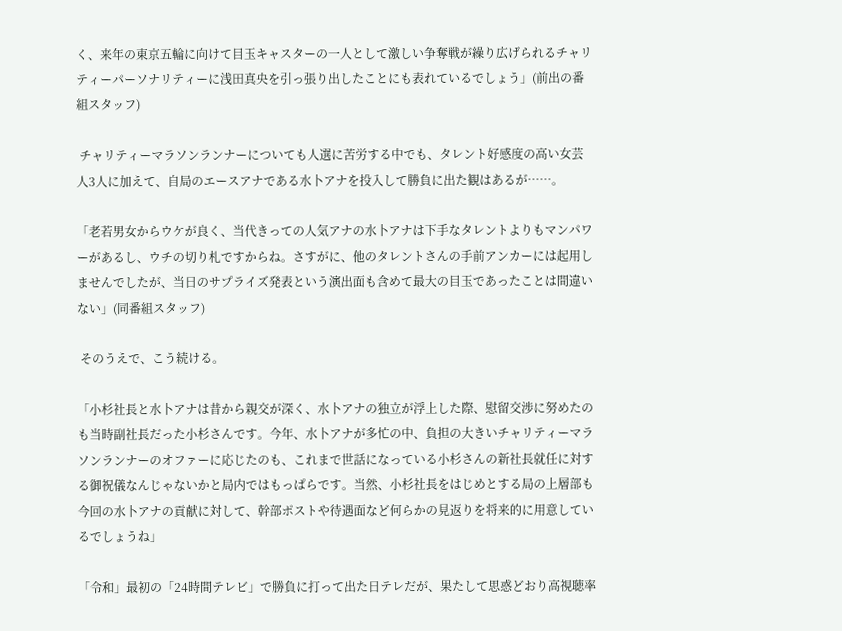く、来年の東京五輪に向けて目玉キャスターの一人として激しい争奪戦が繰り広げられるチャリティーパーソナリティーに浅田真央を引っ張り出したことにも表れているでしょう」(前出の番組スタッフ)

 チャリティーマラソンランナーについても人選に苦労する中でも、タレント好感度の高い女芸人3人に加えて、自局のエースアナである水卜アナを投入して勝負に出た観はあるが……。

「老若男女からウケが良く、当代きっての人気アナの水卜アナは下手なタレントよりもマンパワーがあるし、ウチの切り札ですからね。さすがに、他のタレントさんの手前アンカーには起用しませんでしたが、当日のサプライズ発表という演出面も含めて最大の目玉であったことは間違いない」(同番組スタッフ)

 そのうえで、こう続ける。

「小杉社長と水卜アナは昔から親交が深く、水卜アナの独立が浮上した際、慰留交渉に努めたのも当時副社長だった小杉さんです。今年、水卜アナが多忙の中、負担の大きいチャリティーマラソンランナーのオファーに応じたのも、これまで世話になっている小杉さんの新社長就任に対する御祝儀なんじゃないかと局内ではもっぱらです。当然、小杉社長をはじめとする局の上層部も今回の水卜アナの貢献に対して、幹部ポストや待遇面など何らかの見返りを将来的に用意しているでしょうね」

「令和」最初の「24時間テレビ」で勝負に打って出た日テレだが、果たして思惑どおり高視聴率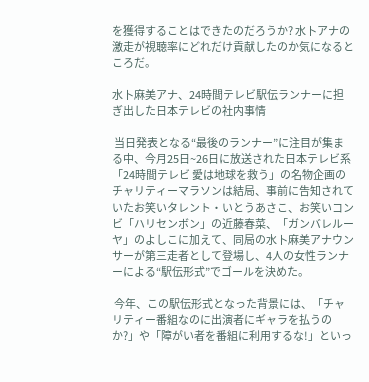を獲得することはできたのだろうか? 水卜アナの激走が視聴率にどれだけ貢献したのか気になるところだ。

水卜麻美アナ、24時間テレビ駅伝ランナーに担ぎ出した日本テレビの社内事情

 当日発表となる“最後のランナー”に注目が集まる中、今月25日~26日に放送された日本テレビ系「24時間テレビ 愛は地球を救う」の名物企画のチャリティーマラソンは結局、事前に告知されていたお笑いタレント・いとうあさこ、お笑いコンビ「ハリセンボン」の近藤春菜、「ガンバレルーヤ」のよしこに加えて、同局の水卜麻美アナウンサーが第三走者として登場し、4人の女性ランナーによる“駅伝形式”でゴールを決めた。

 今年、この駅伝形式となった背景には、「チャリティー番組なのに出演者にギャラを払うのか?」や「障がい者を番組に利用するな!」といっ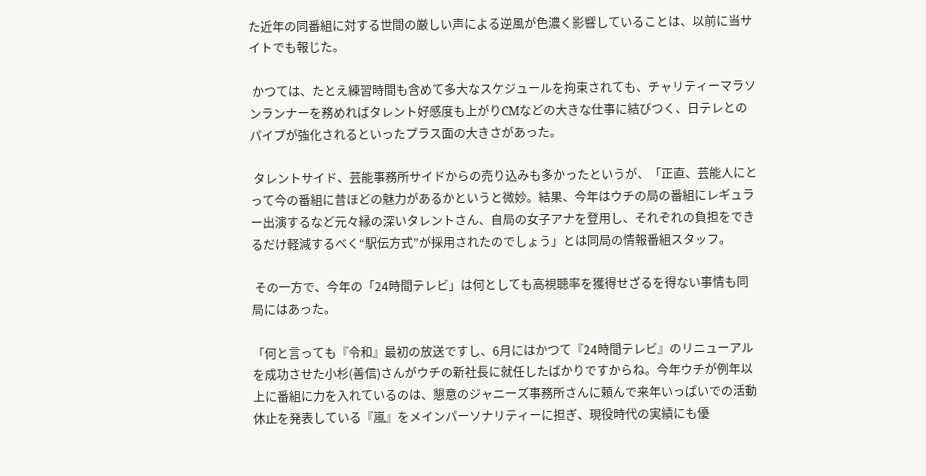た近年の同番組に対する世間の厳しい声による逆風が色濃く影響していることは、以前に当サイトでも報じた。

 かつては、たとえ練習時間も含めて多大なスケジュールを拘束されても、チャリティーマラソンランナーを務めればタレント好感度も上がりCMなどの大きな仕事に結びつく、日テレとのパイプが強化されるといったプラス面の大きさがあった。

 タレントサイド、芸能事務所サイドからの売り込みも多かったというが、「正直、芸能人にとって今の番組に昔ほどの魅力があるかというと微妙。結果、今年はウチの局の番組にレギュラー出演するなど元々縁の深いタレントさん、自局の女子アナを登用し、それぞれの負担をできるだけ軽減するべく“駅伝方式”が採用されたのでしょう」とは同局の情報番組スタッフ。

 その一方で、今年の「24時間テレビ」は何としても高視聴率を獲得せざるを得ない事情も同局にはあった。

「何と言っても『令和』最初の放送ですし、6月にはかつて『24時間テレビ』のリニューアルを成功させた小杉(善信)さんがウチの新社長に就任したばかりですからね。今年ウチが例年以上に番組に力を入れているのは、懇意のジャニーズ事務所さんに頼んで来年いっぱいでの活動休止を発表している『嵐』をメインパーソナリティーに担ぎ、現役時代の実績にも優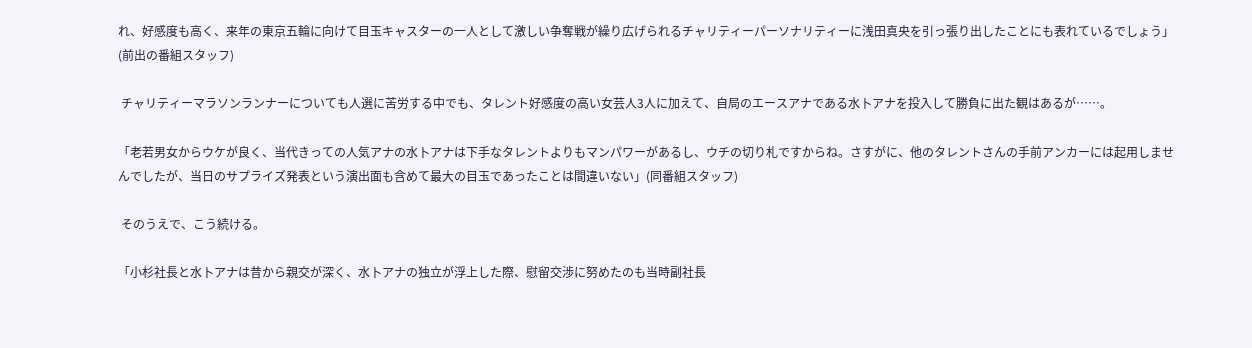れ、好感度も高く、来年の東京五輪に向けて目玉キャスターの一人として激しい争奪戦が繰り広げられるチャリティーパーソナリティーに浅田真央を引っ張り出したことにも表れているでしょう」(前出の番組スタッフ)

 チャリティーマラソンランナーについても人選に苦労する中でも、タレント好感度の高い女芸人3人に加えて、自局のエースアナである水卜アナを投入して勝負に出た観はあるが……。

「老若男女からウケが良く、当代きっての人気アナの水卜アナは下手なタレントよりもマンパワーがあるし、ウチの切り札ですからね。さすがに、他のタレントさんの手前アンカーには起用しませんでしたが、当日のサプライズ発表という演出面も含めて最大の目玉であったことは間違いない」(同番組スタッフ)

 そのうえで、こう続ける。

「小杉社長と水卜アナは昔から親交が深く、水卜アナの独立が浮上した際、慰留交渉に努めたのも当時副社長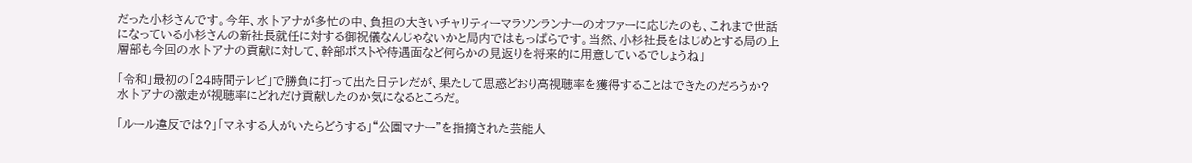だった小杉さんです。今年、水卜アナが多忙の中、負担の大きいチャリティーマラソンランナーのオファーに応じたのも、これまで世話になっている小杉さんの新社長就任に対する御祝儀なんじゃないかと局内ではもっぱらです。当然、小杉社長をはじめとする局の上層部も今回の水卜アナの貢献に対して、幹部ポストや待遇面など何らかの見返りを将来的に用意しているでしょうね」

「令和」最初の「24時間テレビ」で勝負に打って出た日テレだが、果たして思惑どおり高視聴率を獲得することはできたのだろうか? 水卜アナの激走が視聴率にどれだけ貢献したのか気になるところだ。

「ルール違反では?」「マネする人がいたらどうする」“公園マナー”を指摘された芸能人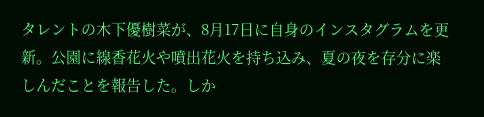タレントの木下優樹菜が、8月17日に自身のインスタグラムを更新。公園に線香花火や噴出花火を持ち込み、夏の夜を存分に楽しんだことを報告した。しか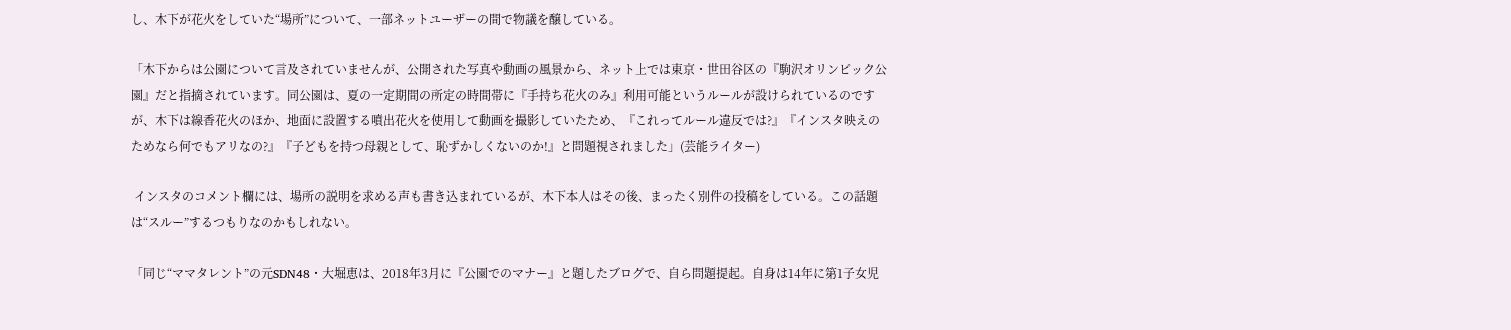し、木下が花火をしていた“場所”について、一部ネットユーザーの間で物議を醸している。

「木下からは公園について言及されていませんが、公開された写真や動画の風景から、ネット上では東京・世田谷区の『駒沢オリンピック公園』だと指摘されています。同公園は、夏の一定期間の所定の時間帯に『手持ち花火のみ』利用可能というルールが設けられているのですが、木下は線香花火のほか、地面に設置する噴出花火を使用して動画を撮影していたため、『これってルール違反では?』『インスタ映えのためなら何でもアリなの?』『子どもを持つ母親として、恥ずかしくないのか!』と問題視されました」(芸能ライター)

 インスタのコメント欄には、場所の説明を求める声も書き込まれているが、木下本人はその後、まったく別件の投稿をしている。この話題は“スルー”するつもりなのかもしれない。

「同じ“ママタレント”の元SDN48・大堀恵は、2018年3月に『公園でのマナー』と題したブログで、自ら問題提起。自身は14年に第1子女児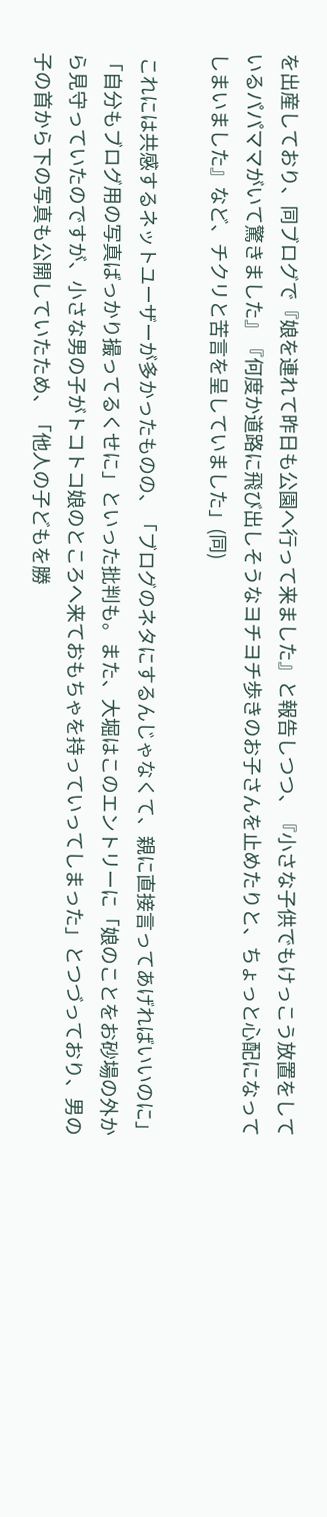を出産しており、同ブログで『娘を連れて昨日も公園へ行って来ました』と報告しつつ、『小さな子供でもけっこう放置をしているパパママがいて驚きました』『何度か道路に飛び出しそうなヨチヨチ歩きのお子さんを止めたりと、ちょっと心配になってしまいました』など、チクリと苦言を呈していました」(同)

 これには共感するネットユーザーが多かったものの、「ブログのネタにするんじゃなくて、親に直接言ってあげればいいのに」「自分もブログ用の写真ばっかり撮ってるくせに」といった批判も。また、大堀はこのエントリーに「娘のことをお砂場の外から見守っていたのですが、小さな男の子がトコトコ娘のところへ来ておもちゃを持っていってしまった」とつづっており、男の子の首から下の写真も公開していたため、「他人の子どもを勝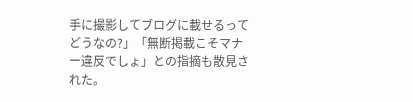手に撮影してブログに載せるってどうなの?」「無断掲載こそマナー違反でしょ」との指摘も散見された。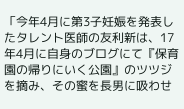「今年4月に第3子妊娠を発表したタレント医師の友利新は、17年4月に自身のブログにて『保育園の帰りにいく公園』のツツジを摘み、その蜜を長男に吸わせ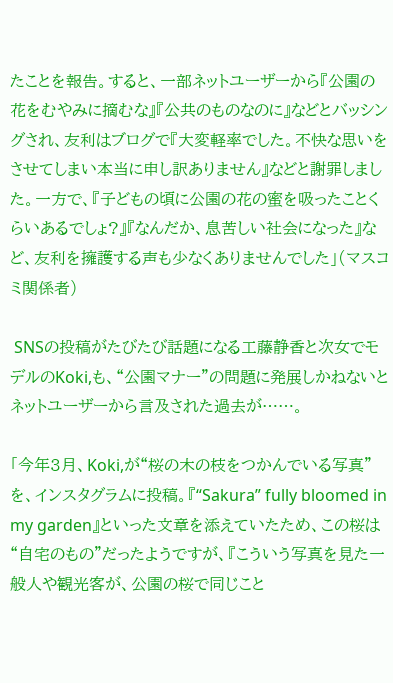たことを報告。すると、一部ネットユーザーから『公園の花をむやみに摘むな』『公共のものなのに』などとバッシングされ、友利はブログで『大変軽率でした。不快な思いをさせてしまい本当に申し訳ありません』などと謝罪しました。一方で、『子どもの頃に公園の花の蜜を吸ったことくらいあるでしょ?』『なんだか、息苦しい社会になった』など、友利を擁護する声も少なくありませんでした」(マスコミ関係者)

 SNSの投稿がたびたび話題になる工藤静香と次女でモデルのKoki,も、“公園マナー”の問題に発展しかねないとネットユーザーから言及された過去が……。

「今年3月、Koki,が“桜の木の枝をつかんでいる写真”を、インスタグラムに投稿。『“Sakura” fully bloomed in my garden』といった文章を添えていたため、この桜は“自宅のもの”だったようですが、『こういう写真を見た一般人や観光客が、公園の桜で同じこと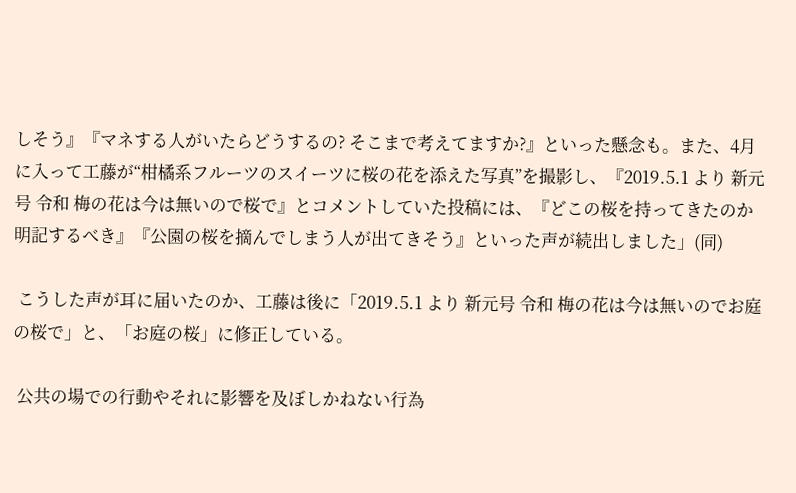しそう』『マネする人がいたらどうするの? そこまで考えてますか?』といった懸念も。また、4月に入って工藤が“柑橘系フルーツのスイーツに桜の花を添えた写真”を撮影し、『2019.5.1 より 新元号 令和 梅の花は今は無いので桜で』とコメントしていた投稿には、『どこの桜を持ってきたのか明記するべき』『公園の桜を摘んでしまう人が出てきそう』といった声が続出しました」(同)

 こうした声が耳に届いたのか、工藤は後に「2019.5.1 より 新元号 令和 梅の花は今は無いのでお庭の桜で」と、「お庭の桜」に修正している。

 公共の場での行動やそれに影響を及ぼしかねない行為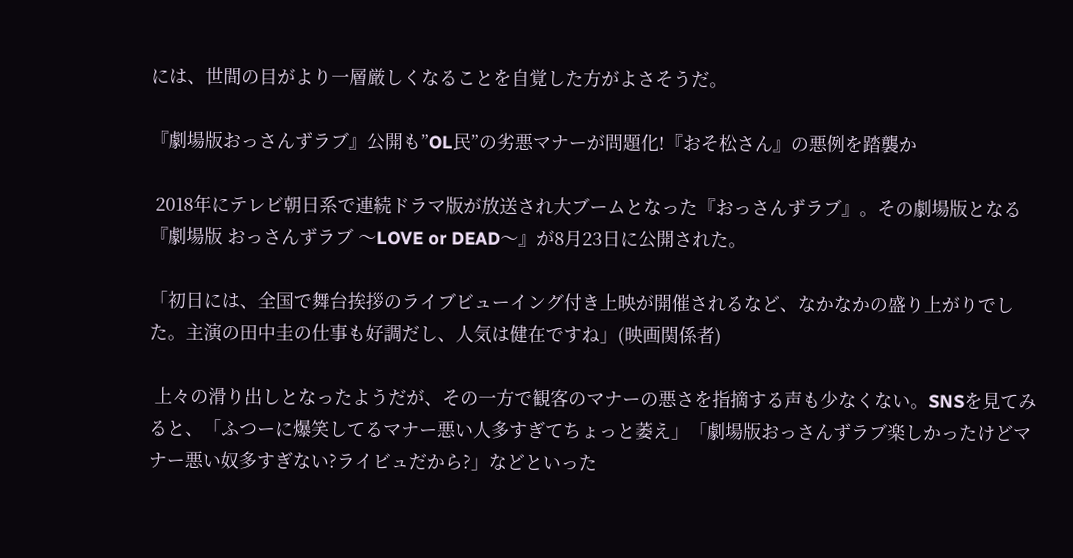には、世間の目がより一層厳しくなることを自覚した方がよさそうだ。

『劇場版おっさんずラブ』公開も”OL民”の劣悪マナーが問題化!『おそ松さん』の悪例を踏襲か

 2018年にテレビ朝日系で連続ドラマ版が放送され大ブームとなった『おっさんずラブ』。その劇場版となる『劇場版 おっさんずラブ 〜LOVE or DEAD〜』が8月23日に公開された。

「初日には、全国で舞台挨拶のライブビューイング付き上映が開催されるなど、なかなかの盛り上がりでした。主演の田中圭の仕事も好調だし、人気は健在ですね」(映画関係者)

 上々の滑り出しとなったようだが、その一方で観客のマナーの悪さを指摘する声も少なくない。SNSを見てみると、「ふつーに爆笑してるマナー悪い人多すぎてちょっと萎え」「劇場版おっさんずラブ楽しかったけどマナー悪い奴多すぎない?ライビュだから?」などといった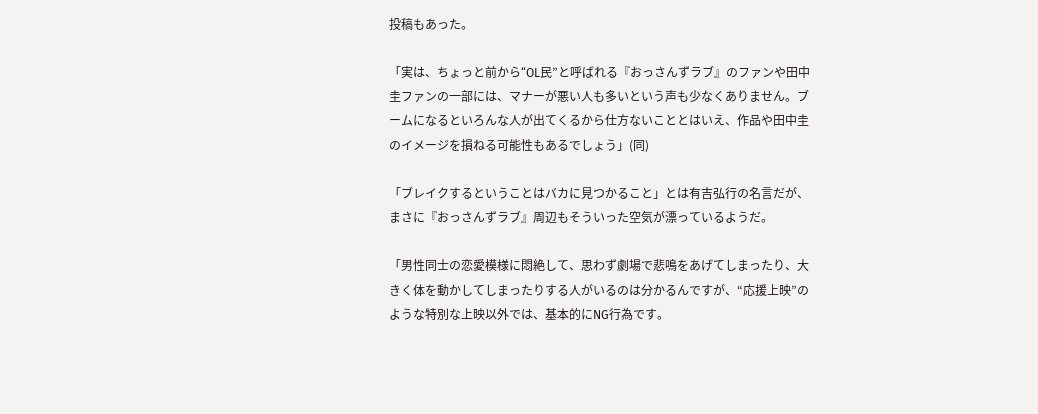投稿もあった。

「実は、ちょっと前から“OL民”と呼ばれる『おっさんずラブ』のファンや田中圭ファンの一部には、マナーが悪い人も多いという声も少なくありません。ブームになるといろんな人が出てくるから仕方ないこととはいえ、作品や田中圭のイメージを損ねる可能性もあるでしょう」(同)

「ブレイクするということはバカに見つかること」とは有吉弘行の名言だが、まさに『おっさんずラブ』周辺もそういった空気が漂っているようだ。

「男性同士の恋愛模様に悶絶して、思わず劇場で悲鳴をあげてしまったり、大きく体を動かしてしまったりする人がいるのは分かるんですが、“応援上映”のような特別な上映以外では、基本的にNG行為です。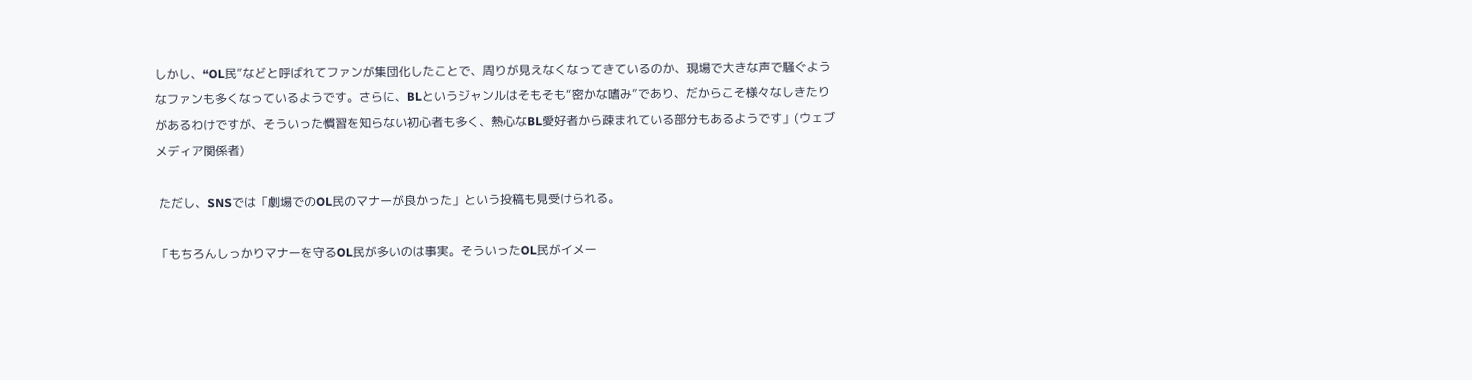しかし、“OL民”などと呼ばれてファンが集団化したことで、周りが見えなくなってきているのか、現場で大きな声で騒ぐようなファンも多くなっているようです。さらに、BLというジャンルはそもそも“密かな嗜み”であり、だからこそ様々なしきたりがあるわけですが、そういった慣習を知らない初心者も多く、熱心なBL愛好者から疎まれている部分もあるようです」(ウェブメディア関係者)

 ただし、SNSでは「劇場でのOL民のマナーが良かった」という投稿も見受けられる。

「もちろんしっかりマナーを守るOL民が多いのは事実。そういったOL民がイメー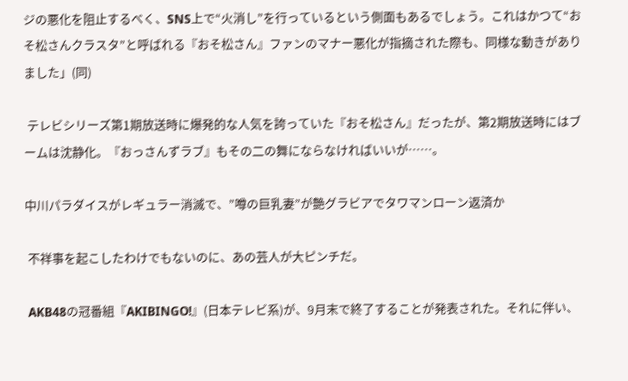ジの悪化を阻止するべく、SNS上で“火消し”を行っているという側面もあるでしょう。これはかつて“おそ松さんクラスタ”と呼ばれる『おそ松さん』ファンのマナー悪化が指摘された際も、同様な動きがありました」(同)

 テレビシリーズ第1期放送時に爆発的な人気を誇っていた『おそ松さん』だったが、第2期放送時にはブームは沈静化。『おっさんずラブ』もその二の舞にならなければいいが……。

中川パラダイスがレギュラー消滅で、”噂の巨乳妻”が艶グラビアでタワマンローン返済か

 不祥事を起こしたわけでもないのに、あの芸人が大ピンチだ。

 AKB48の冠番組『AKIBINGO!』(日本テレビ系)が、9月末で終了することが発表された。それに伴い、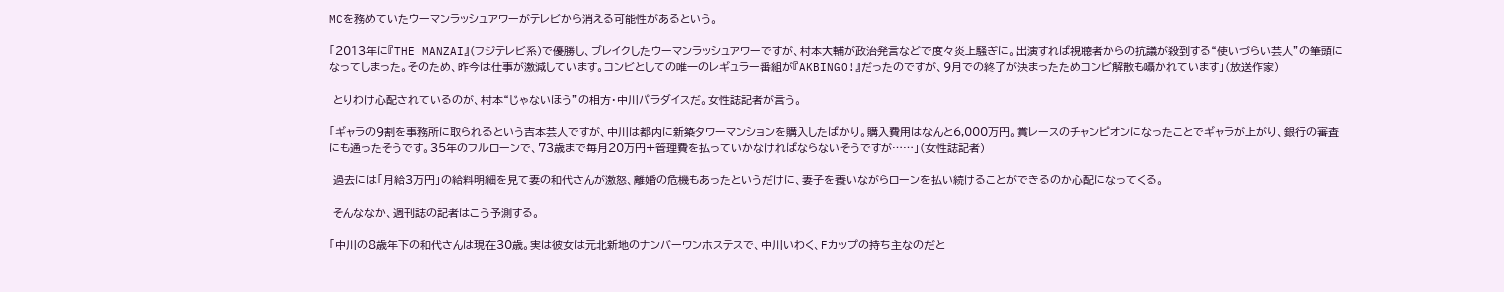MCを務めていたウーマンラッシュアワーがテレビから消える可能性があるという。

「2013年に『THE MANZAI』(フジテレビ系)で優勝し、ブレイクしたウーマンラッシュアワーですが、村本大輔が政治発言などで度々炎上騒ぎに。出演すれば視聴者からの抗議が殺到する“使いづらい芸人”の筆頭になってしまった。そのため、昨今は仕事が激減しています。コンビとしての唯一のレギュラー番組が『AKBINGO!』だったのですが、9月での終了が決まったためコンビ解散も囁かれています」(放送作家)

 とりわけ心配されているのが、村本“じゃないほう”の相方・中川パラダイスだ。女性誌記者が言う。

「ギャラの9割を事務所に取られるという吉本芸人ですが、中川は都内に新築タワーマンションを購入したばかり。購入費用はなんと6,000万円。賞レースのチャンピオンになったことでギャラが上がり、銀行の審査にも通ったそうです。35年のフルローンで、73歳まで毎月20万円+管理費を払っていかなければならないそうですが……」(女性誌記者)

 過去には「月給3万円」の給料明細を見て妻の和代さんが激怒、離婚の危機もあったというだけに、妻子を養いながらローンを払い続けることができるのか心配になってくる。

 そんななか、週刊誌の記者はこう予測する。

「中川の8歳年下の和代さんは現在30歳。実は彼女は元北新地のナンバーワンホステスで、中川いわく、Fカップの持ち主なのだと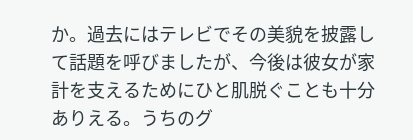か。過去にはテレビでその美貌を披露して話題を呼びましたが、今後は彼女が家計を支えるためにひと肌脱ぐことも十分ありえる。うちのグ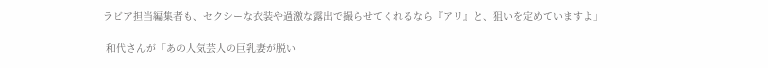ラビア担当編集者も、セクシーな衣装や過激な露出で撮らせてくれるなら『アリ』と、狙いを定めていますよ」

 和代さんが「あの人気芸人の巨乳妻が脱い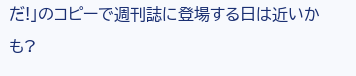だ!」のコピーで週刊誌に登場する日は近いかも?